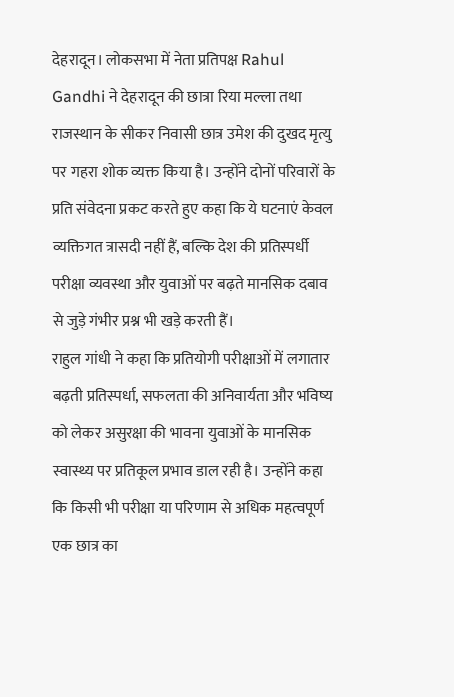देहरादून। लोकसभा में नेता प्रतिपक्ष Rahul Gandhi ने देहरादून की छात्रा रिया मल्ला तथा राजस्थान के सीकर निवासी छात्र उमेश की दुखद मृत्यु पर गहरा शोक व्यक्त किया है। उन्होंने दोनों परिवारों के प्रति संवेदना प्रकट करते हुए कहा कि ये घटनाएं केवल व्यक्तिगत त्रासदी नहीं हैं, बल्कि देश की प्रतिस्पर्धी परीक्षा व्यवस्था और युवाओं पर बढ़ते मानसिक दबाव से जुड़े गंभीर प्रश्न भी खड़े करती हैं।
राहुल गांधी ने कहा कि प्रतियोगी परीक्षाओं में लगातार बढ़ती प्रतिस्पर्धा, सफलता की अनिवार्यता और भविष्य को लेकर असुरक्षा की भावना युवाओं के मानसिक स्वास्थ्य पर प्रतिकूल प्रभाव डाल रही है। उन्होंने कहा कि किसी भी परीक्षा या परिणाम से अधिक महत्वपूर्ण एक छात्र का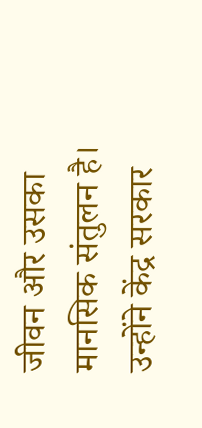जीवन और उसका मानसिक संतुलन है। उन्होंने केंद्र सरकार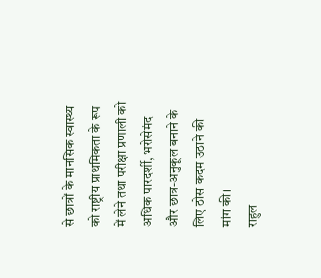से छात्रों के मानसिक स्वास्थ्य को राष्ट्रीय प्राथमिकता के रूप में लेने तथा परीक्षा प्रणाली को अधिक पारदर्शी, भरोसेमंद और छात्र-अनुकूल बनाने के लिए ठोस कदम उठाने की मांग की।
राहुल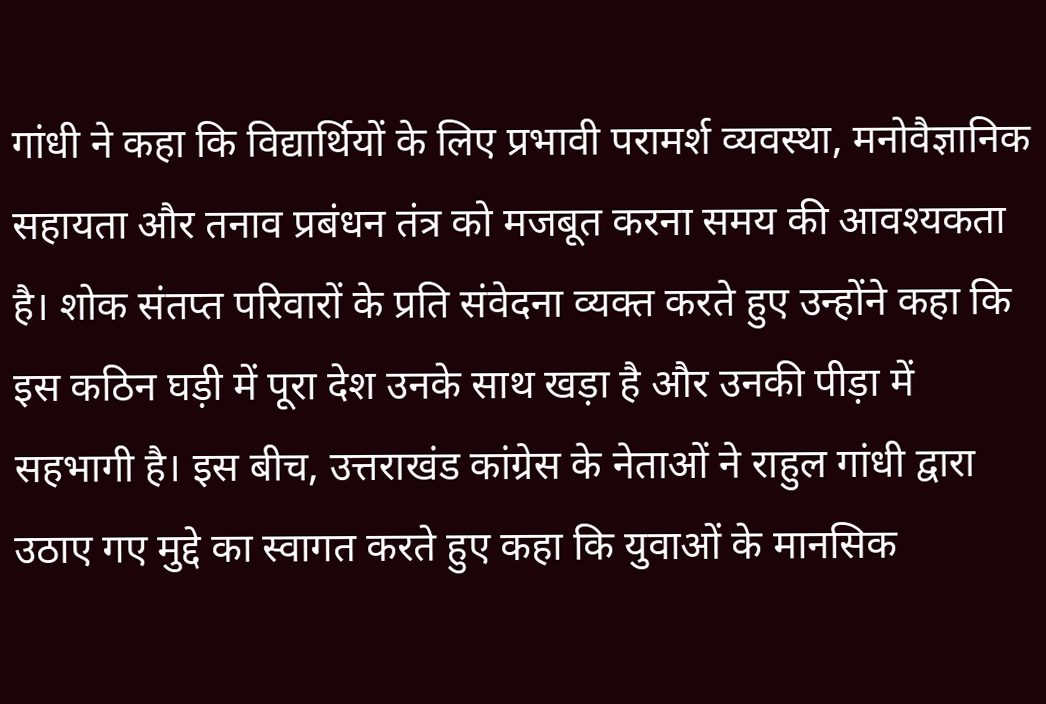गांधी ने कहा कि विद्यार्थियों के लिए प्रभावी परामर्श व्यवस्था, मनोवैज्ञानिक सहायता और तनाव प्रबंधन तंत्र को मजबूत करना समय की आवश्यकता है। शोक संतप्त परिवारों के प्रति संवेदना व्यक्त करते हुए उन्होंने कहा कि इस कठिन घड़ी में पूरा देश उनके साथ खड़ा है और उनकी पीड़ा में सहभागी है। इस बीच, उत्तराखंड कांग्रेस के नेताओं ने राहुल गांधी द्वारा उठाए गए मुद्दे का स्वागत करते हुए कहा कि युवाओं के मानसिक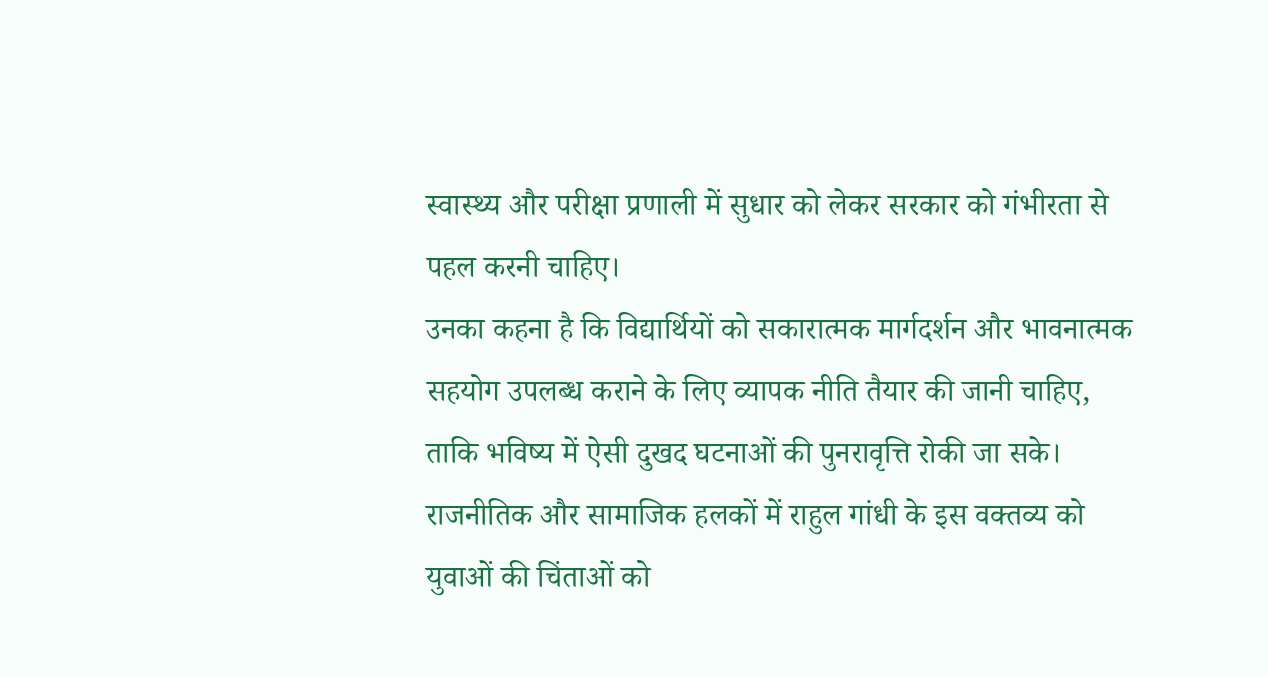स्वास्थ्य और परीक्षा प्रणाली में सुधार को लेकर सरकार को गंभीरता से पहल करनी चाहिए।
उनका कहना है कि विद्यार्थियों को सकारात्मक मार्गदर्शन और भावनात्मक सहयोग उपलब्ध कराने के लिए व्यापक नीति तैयार की जानी चाहिए, ताकि भविष्य में ऐसी दुखद घटनाओं की पुनरावृत्ति रोकी जा सके। राजनीतिक और सामाजिक हलकों में राहुल गांधी के इस वक्तव्य को युवाओं की चिंताओं को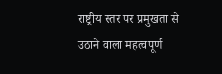राष्ट्रीय स्तर पर प्रमुखता से उठाने वाला महत्वपूर्ण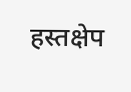हस्तक्षेप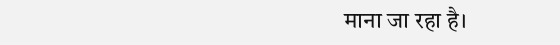माना जा रहा है।